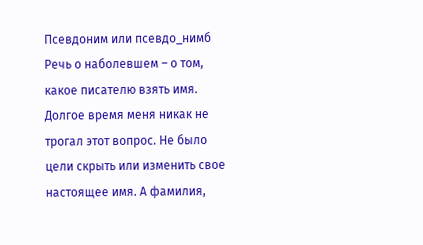Псевдоним или псевдо_нимб
Речь о наболевшем – о том, какое писателю взять имя. Долгое время меня никак не трогал этот вопрос. Не было цели скрыть или изменить свое настоящее имя. А фамилия,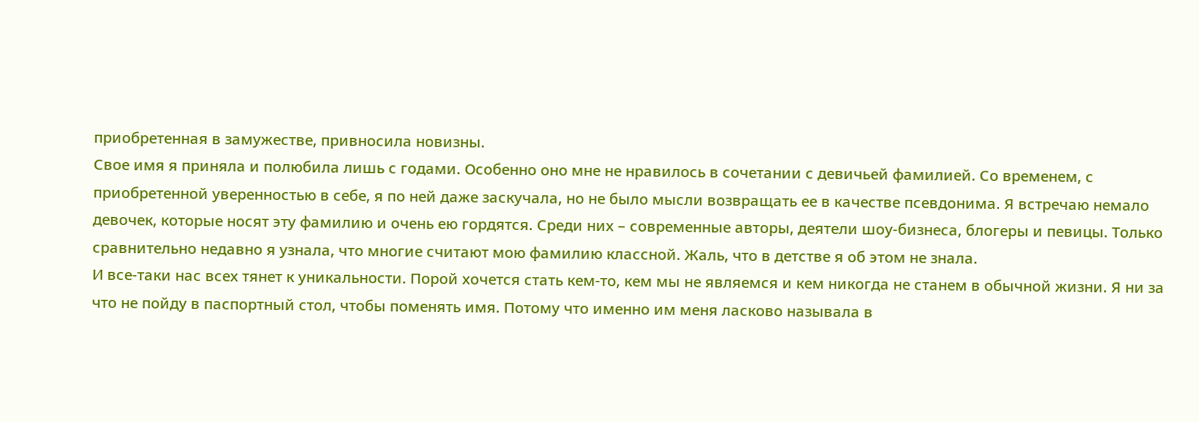приобретенная в замужестве, привносила новизны.
Свое имя я приняла и полюбила лишь с годами. Особенно оно мне не нравилось в сочетании с девичьей фамилией. Со временем, с приобретенной уверенностью в себе, я по ней даже заскучала, но не было мысли возвращать ее в качестве псевдонима. Я встречаю немало девочек, которые носят эту фамилию и очень ею гордятся. Среди них – современные авторы, деятели шоу-бизнеса, блогеры и певицы. Только сравнительно недавно я узнала, что многие считают мою фамилию классной. Жаль, что в детстве я об этом не знала.
И все-таки нас всех тянет к уникальности. Порой хочется стать кем-то, кем мы не являемся и кем никогда не станем в обычной жизни. Я ни за что не пойду в паспортный стол, чтобы поменять имя. Потому что именно им меня ласково называла в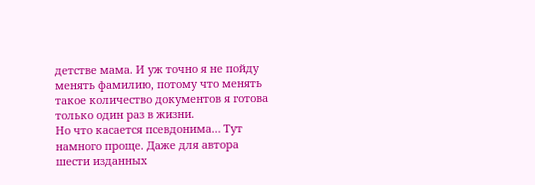детстве мама. И уж точно я не пойду менять фамилию, потому что менять такое количество документов я готова только один раз в жизни.
Но что касается псевдонима… Тут намного проще. Даже для автора шести изданных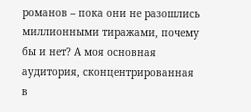романов – пока они не разошлись миллионными тиражами, почему бы и нет? А моя основная аудитория, сконцентрированная в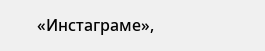«Инстаграме»,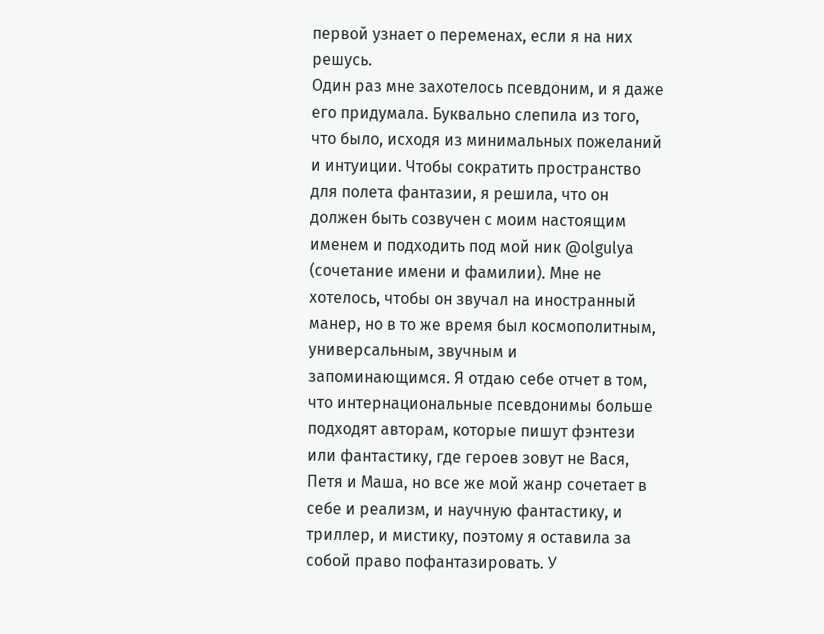первой узнает о переменах, если я на них решусь.
Один раз мне захотелось псевдоним, и я даже его придумала. Буквально слепила из того, что было, исходя из минимальных пожеланий и интуиции. Чтобы сократить пространство для полета фантазии, я решила, что он должен быть созвучен с моим настоящим именем и подходить под мой ник @olgulya (сочетание имени и фамилии). Мне не хотелось, чтобы он звучал на иностранный манер, но в то же время был космополитным, универсальным, звучным и запоминающимся. Я отдаю себе отчет в том, что интернациональные псевдонимы больше подходят авторам, которые пишут фэнтези или фантастику, где героев зовут не Вася, Петя и Маша, но все же мой жанр сочетает в себе и реализм, и научную фантастику, и триллер, и мистику, поэтому я оставила за собой право пофантазировать. У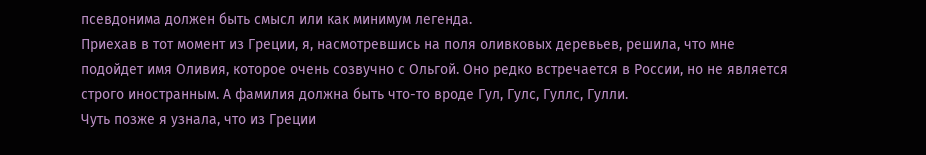псевдонима должен быть смысл или как минимум легенда.
Приехав в тот момент из Греции, я, насмотревшись на поля оливковых деревьев, решила, что мне подойдет имя Оливия, которое очень созвучно с Ольгой. Оно редко встречается в России, но не является строго иностранным. А фамилия должна быть что-то вроде Гул, Гулс, Гуллс, Гулли.
Чуть позже я узнала, что из Греции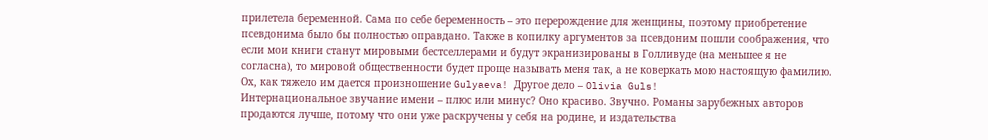прилетела беременной. Сама по себе беременность – это перерождение для женщины, поэтому приобретение псевдонима было бы полностью оправдано. Также в копилку аргументов за псевдоним пошли соображения, что если мои книги станут мировыми бестселлерами и будут экранизированы в Голливуде (на меньшее я не согласна), то мировой общественности будет проще называть меня так, а не коверкать мою настоящую фамилию. Ох, как тяжело им дается произношение Gulyaeva! Другое дело – Olivia Guls!
Интернациональное звучание имени – плюс или минус? Оно красиво. Звучно. Романы зарубежных авторов продаются лучше, потому что они уже раскручены у себя на родине, и издательства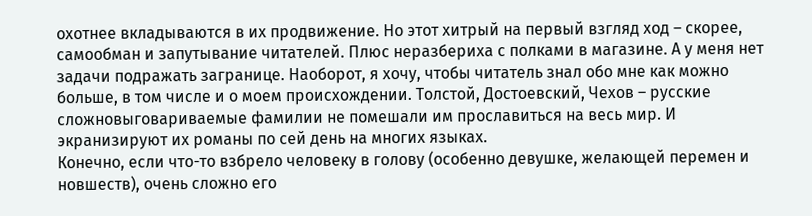охотнее вкладываются в их продвижение. Но этот хитрый на первый взгляд ход – скорее, самообман и запутывание читателей. Плюс неразбериха с полками в магазине. А у меня нет задачи подражать загранице. Наоборот, я хочу, чтобы читатель знал обо мне как можно больше, в том числе и о моем происхождении. Толстой, Достоевский, Чехов – русские сложновыговариваемые фамилии не помешали им прославиться на весь мир. И экранизируют их романы по сей день на многих языках.
Конечно, если что-то взбрело человеку в голову (особенно девушке, желающей перемен и новшеств), очень сложно его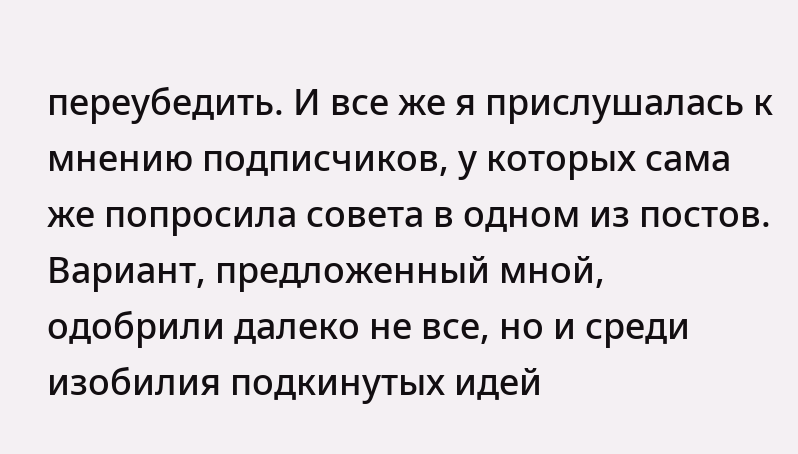переубедить. И все же я прислушалась к мнению подписчиков, у которых сама же попросила совета в одном из постов. Вариант, предложенный мной, одобрили далеко не все, но и среди изобилия подкинутых идей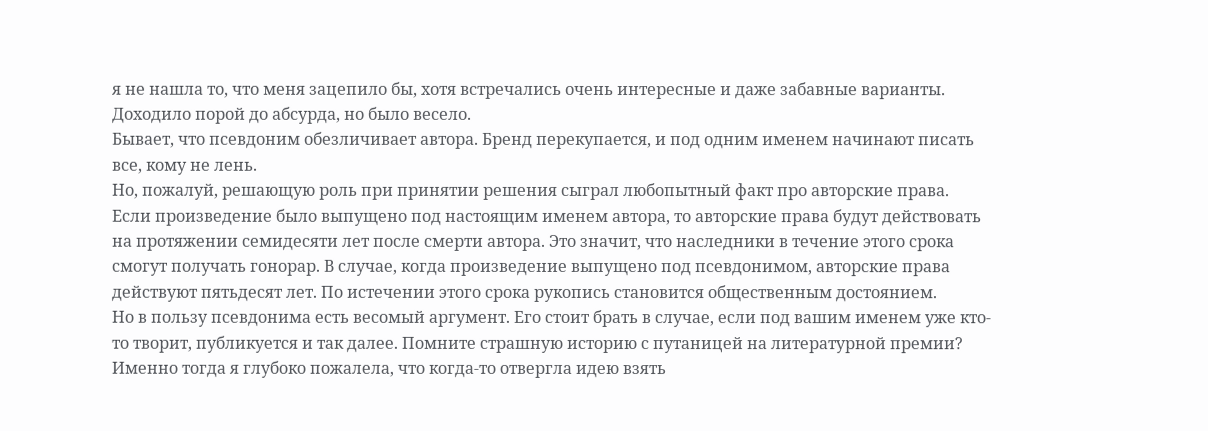я не нашла то, что меня зацепило бы, хотя встречались очень интересные и даже забавные варианты. Доходило порой до абсурда, но было весело.
Бывает, что псевдоним обезличивает автора. Бренд перекупается, и под одним именем начинают писать все, кому не лень.
Но, пожалуй, решающую роль при принятии решения сыграл любопытный факт про авторские права. Если произведение было выпущено под настоящим именем автора, то авторские права будут действовать на протяжении семидесяти лет после смерти автора. Это значит, что наследники в течение этого срока смогут получать гонорар. В случае, когда произведение выпущено под псевдонимом, авторские права действуют пятьдесят лет. По истечении этого срока рукопись становится общественным достоянием.
Но в пользу псевдонима есть весомый аргумент. Его стоит брать в случае, если под вашим именем уже кто-то творит, публикуется и так далее. Помните страшную историю с путаницей на литературной премии? Именно тогда я глубоко пожалела, что когда-то отвергла идею взять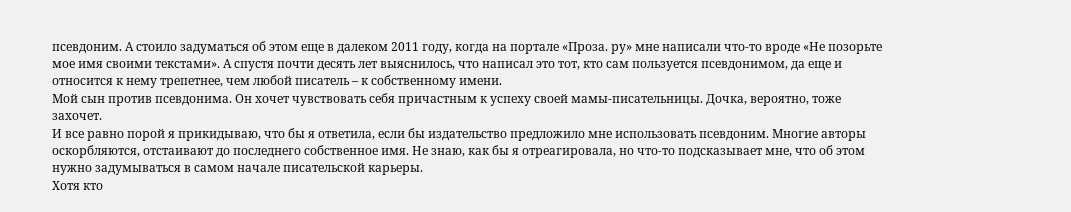псевдоним. А стоило задуматься об этом еще в далеком 2011 году, когда на портале «Проза. ру» мне написали что-то вроде «Не позорьте мое имя своими текстами». А спустя почти десять лет выяснилось, что написал это тот, кто сам пользуется псевдонимом, да еще и относится к нему трепетнее, чем любой писатель – к собственному имени.
Мой сын против псевдонима. Он хочет чувствовать себя причастным к успеху своей мамы-писательницы. Дочка, вероятно, тоже захочет.
И все равно порой я прикидываю, что бы я ответила, если бы издательство предложило мне использовать псевдоним. Многие авторы оскорбляются, отстаивают до последнего собственное имя. Не знаю, как бы я отреагировала, но что-то подсказывает мне, что об этом нужно задумываться в самом начале писательской карьеры.
Хотя кто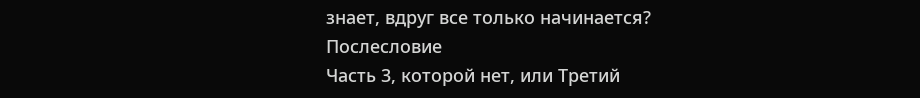знает, вдруг все только начинается?
Послесловие
Часть 3, которой нет, или Третий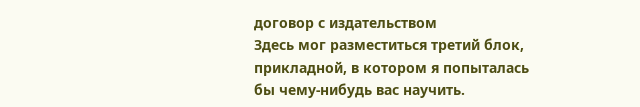договор с издательством
Здесь мог разместиться третий блок, прикладной, в котором я попыталась бы чему-нибудь вас научить.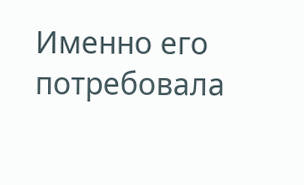Именно его потребовала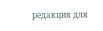редакция для